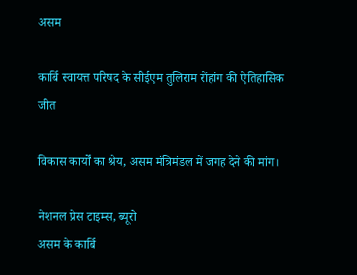असम

कार्बि स्वायत्त परिषद के सीईएम तुलिराम रोंहांग की ऐतिहासिक जीत

विकास कार्यों का श्रेय, असम मंत्रिमंडल में जगह देने की मांग।

नेशनल प्रेस टाइम्स, ब्यूरो
असम के कार्बि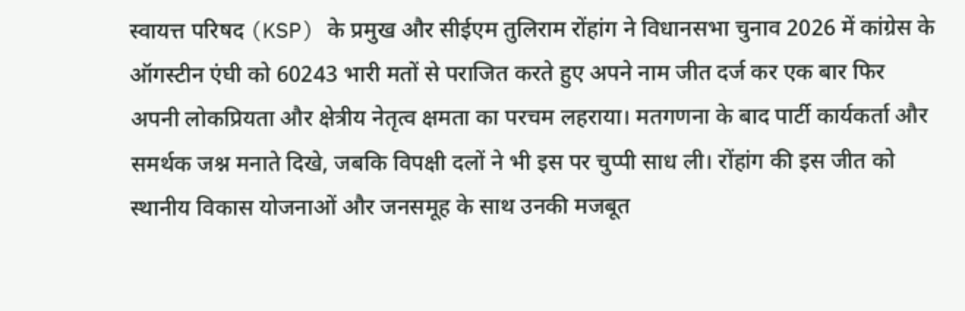स्वायत्त परिषद (KSP) के प्रमुख और सीईएम तुलिराम रोंहांग ने विधानसभा चुनाव 2026 में कांग्रेस के ऑगस्टीन एंघी को 60243 भारी मतों से पराजित करते हुए अपने नाम जीत दर्ज कर एक बार फिर अपनी लोकप्रियता और क्षेत्रीय नेतृत्व क्षमता का परचम लहराया। मतगणना के बाद पार्टी कार्यकर्ता और समर्थक जश्न मनाते दिखे, जबकि विपक्षी दलों ने भी इस पर चुप्पी साध ली। रोंहांग की इस जीत को स्थानीय विकास योजनाओं और जनसमूह के साथ उनकी मजबूत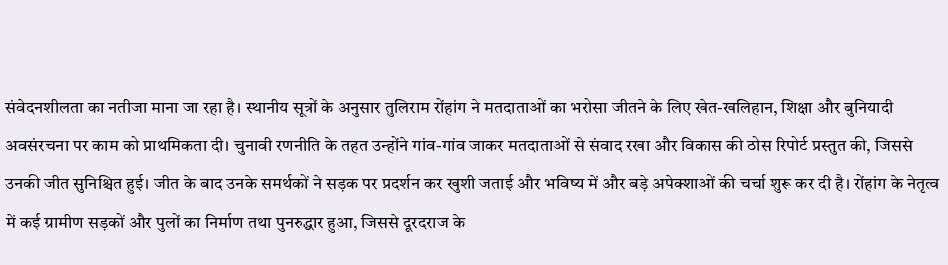संवेदनशीलता का नतीजा माना जा रहा है। स्थानीय सूत्रों के अनुसार तुलिराम रोंहांग ने मतदाताओं का भरोसा जीतने के लिए खेत-खलिहान, शिक्षा और बुनियादी अवसंरचना पर काम को प्राथमिकता दी। चुनावी रणनीति के तहत उन्होंने गांव-गांव जाकर मतदाताओं से संवाद रखा और विकास की ठोस रिपोर्ट प्रस्तुत की, जिससे उनकी जीत सुनिश्चित हुई। जीत के बाद उनके समर्थकों ने सड़क पर प्रदर्शन कर खुशी जताई और भविष्य में और बड़े अपेक्शाओं की चर्चा शुरू कर दी है। रोंहांग के नेतृत्व में कई ग्रामीण सड़कों और पुलों का निर्माण तथा पुनरुद्धार हुआ, जिससे दूरदराज के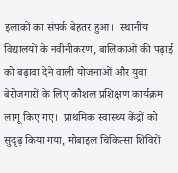इलाकों का संपर्क बेहतर हुआ।  स्थानीय विद्यालयों के नवीनीकरण, बालिकाओं की पढ़ाई को बढ़ावा देने वाली योजनाओं और युवा बेरोजगारों के लिए कौशल प्रशिक्षण कार्यक्रम लागू किए गए।  प्राथमिक स्वास्थ्य केंद्रों को सुदृढ़ किया गया, मोबाइल चिकित्सा शिविरों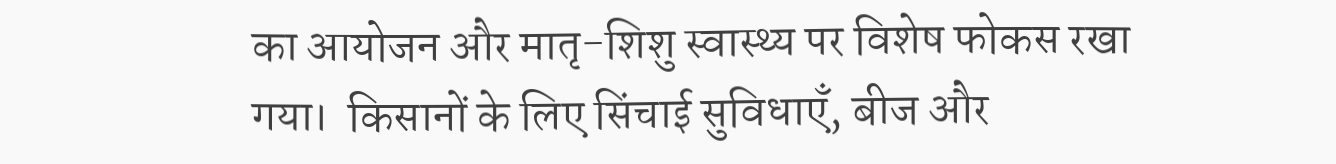का आयोजन और मातृ-शिशु स्वास्थ्य पर विशेष फोकस रखा गया।  किसानों के लिए सिंचाई सुविधाएँ, बीज और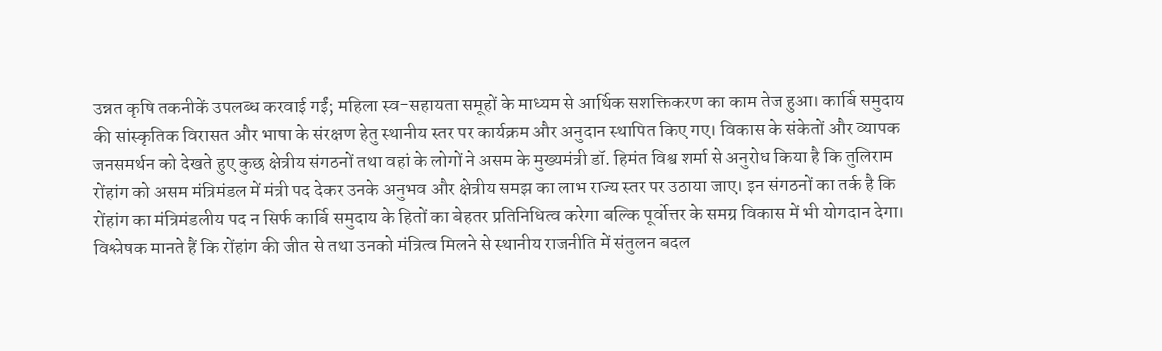उन्नत कृषि तकनीकें उपलब्ध करवाई गईं; महिला स्व-सहायता समूहों के माध्यम से आर्थिक सशक्तिकरण का काम तेज हुआ। कार्बि समुदाय की सांस्कृतिक विरासत और भाषा के संरक्षण हेतु स्थानीय स्तर पर कार्यक्रम और अनुदान स्थापित किए गए। विकास के संकेतों और व्यापक जनसमर्थन को देखते हुए कुछ क्षेत्रीय संगठनों तथा वहां के लोगों ने असम के मुख्यमंत्री डॉ. हिमंत विश्व शर्मा से अनुरोध किया है कि तुलिराम रोंहांग को असम मंत्रिमंडल में मंत्री पद देकर उनके अनुभव और क्षेत्रीय समझ का लाभ राज्य स्तर पर उठाया जाए। इन संगठनों का तर्क है कि रोंहांग का मंत्रिमंडलीय पद न सिर्फ कार्बि समुदाय के हितों का बेहतर प्रतिनिधित्व करेगा बल्कि पूर्वोत्तर के समग्र विकास में भी योगदान देगा। विश्लेषक मानते हैं कि रोंहांग की जीत से तथा उनको मंत्रित्व मिलने से स्थानीय राजनीति में संतुलन बदल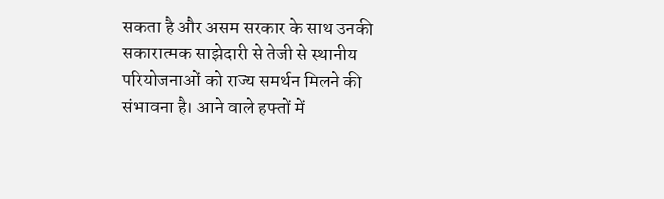सकता है और असम सरकार के साथ उनकी सकारात्मक साझेदारी से तेजी से स्थानीय परियोजनाओं को राज्य समर्थन मिलने की संभावना है। आने वाले हफ्तों में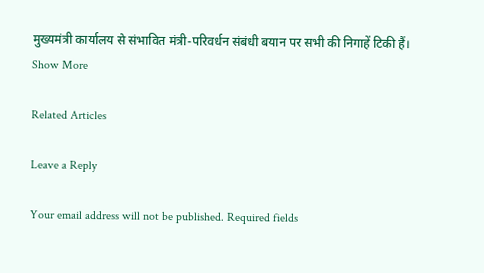मुख्यमंत्री कार्यालय से संभावित मंत्री-परिवर्धन संबंधी बयान पर सभी की निगाहें टिकी हैं।
Show More

Related Articles

Leave a Reply

Your email address will not be published. Required fields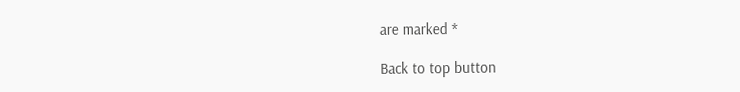are marked *

Back to top button